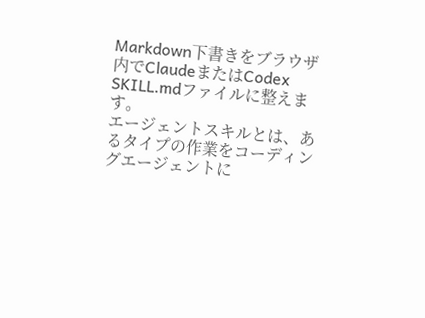Markdown下書きをブラウザ内でClaudeまたはCodex SKILL.mdファイルに整えます。
エージェントスキルとは、あるタイプの作業をコーディングエージェントに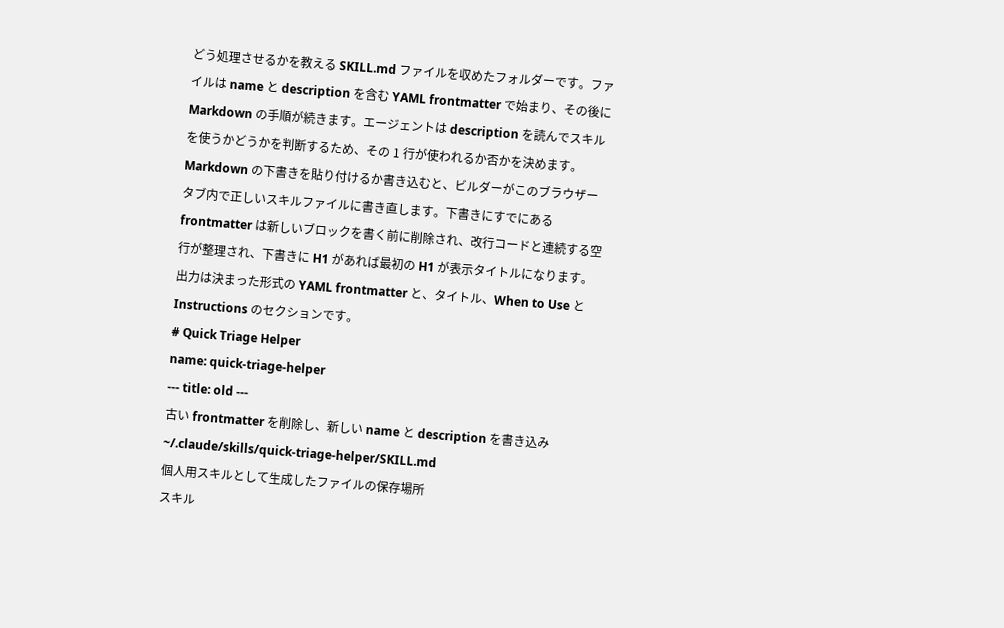どう処理させるかを教える SKILL.md ファイルを収めたフォルダーです。ファイルは name と description を含む YAML frontmatter で始まり、その後に Markdown の手順が続きます。エージェントは description を読んでスキルを使うかどうかを判断するため、その 1 行が使われるか否かを決めます。
Markdown の下書きを貼り付けるか書き込むと、ビルダーがこのブラウザータブ内で正しいスキルファイルに書き直します。下書きにすでにある frontmatter は新しいブロックを書く前に削除され、改行コードと連続する空行が整理され、下書きに H1 があれば最初の H1 が表示タイトルになります。出力は決まった形式の YAML frontmatter と、タイトル、When to Use と Instructions のセクションです。
# Quick Triage Helper
name: quick-triage-helper
--- title: old ---
古い frontmatter を削除し、新しい name と description を書き込み
~/.claude/skills/quick-triage-helper/SKILL.md
個人用スキルとして生成したファイルの保存場所
スキル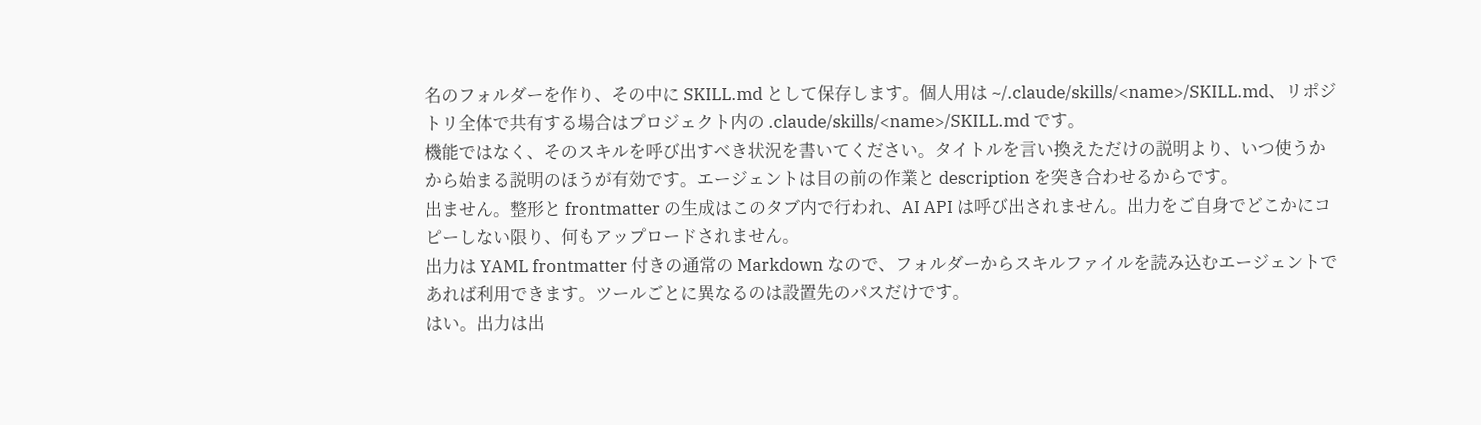名のフォルダーを作り、その中に SKILL.md として保存します。個人用は ~/.claude/skills/<name>/SKILL.md、リポジトリ全体で共有する場合はプロジェクト内の .claude/skills/<name>/SKILL.md です。
機能ではなく、そのスキルを呼び出すべき状況を書いてください。タイトルを言い換えただけの説明より、いつ使うかから始まる説明のほうが有効です。エージェントは目の前の作業と description を突き合わせるからです。
出ません。整形と frontmatter の生成はこのタブ内で行われ、AI API は呼び出されません。出力をご自身でどこかにコピーしない限り、何もアップロードされません。
出力は YAML frontmatter 付きの通常の Markdown なので、フォルダーからスキルファイルを読み込むエージェントであれば利用できます。ツールごとに異なるのは設置先のパスだけです。
はい。出力は出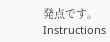発点です。Instructions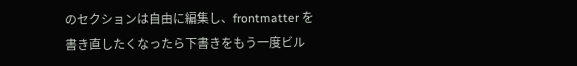のセクションは自由に編集し、frontmatter を書き直したくなったら下書きをもう一度ビル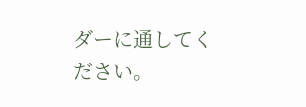ダーに通してください。